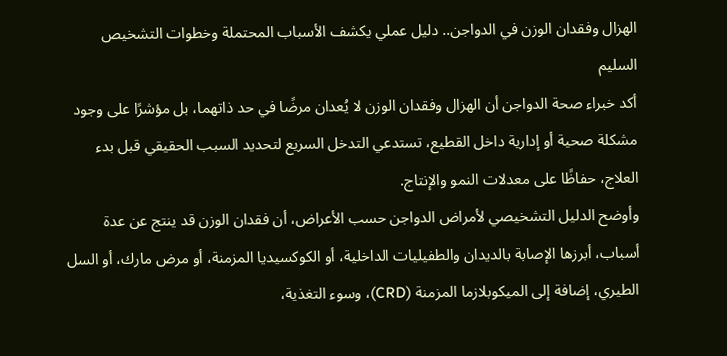الهزال وفقدان الوزن في الدواجن.. دليل عملي يكشف الأسباب المحتملة وخطوات التشخيص السليم
أكد خبراء صحة الدواجن أن الهزال وفقدان الوزن لا يُعدان مرضًا في حد ذاتهما، بل مؤشرًا على وجود مشكلة صحية أو إدارية داخل القطيع، تستدعي التدخل السريع لتحديد السبب الحقيقي قبل بدء العلاج، حفاظًا على معدلات النمو والإنتاج.
وأوضح الدليل التشخيصي لأمراض الدواجن حسب الأعراض، أن فقدان الوزن قد ينتج عن عدة أسباب، أبرزها الإصابة بالديدان والطفيليات الداخلية، أو الكوكسيديا المزمنة، أو مرض مارك، أو السل الطيري، إضافة إلى الميكوبلازما المزمنة (CRD)، وسوء التغذية،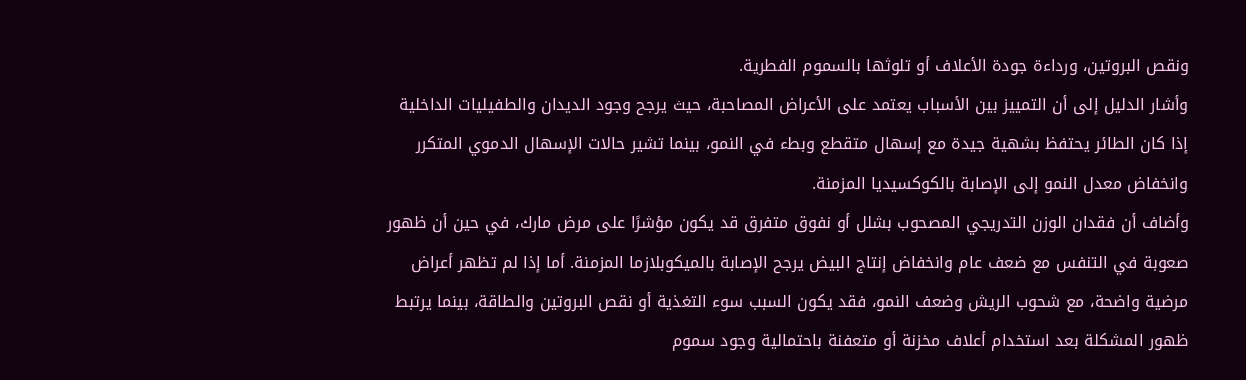ونقص البروتين، ورداءة جودة الأعلاف أو تلوثها بالسموم الفطرية.
وأشار الدليل إلى أن التمييز بين الأسباب يعتمد على الأعراض المصاحبة، حيث يرجح وجود الديدان والطفيليات الداخلية إذا كان الطائر يحتفظ بشهية جيدة مع إسهال متقطع وبطء في النمو، بينما تشير حالات الإسهال الدموي المتكرر وانخفاض معدل النمو إلى الإصابة بالكوكسيديا المزمنة.
وأضاف أن فقدان الوزن التدريجي المصحوب بشلل أو نفوق متفرق قد يكون مؤشرًا على مرض مارك، في حين أن ظهور صعوبة في التنفس مع ضعف عام وانخفاض إنتاج البيض يرجح الإصابة بالميكوبلازما المزمنة. أما إذا لم تظهر أعراض مرضية واضحة، مع شحوب الريش وضعف النمو، فقد يكون السبب سوء التغذية أو نقص البروتين والطاقة، بينما يرتبط ظهور المشكلة بعد استخدام أعلاف مخزنة أو متعفنة باحتمالية وجود سموم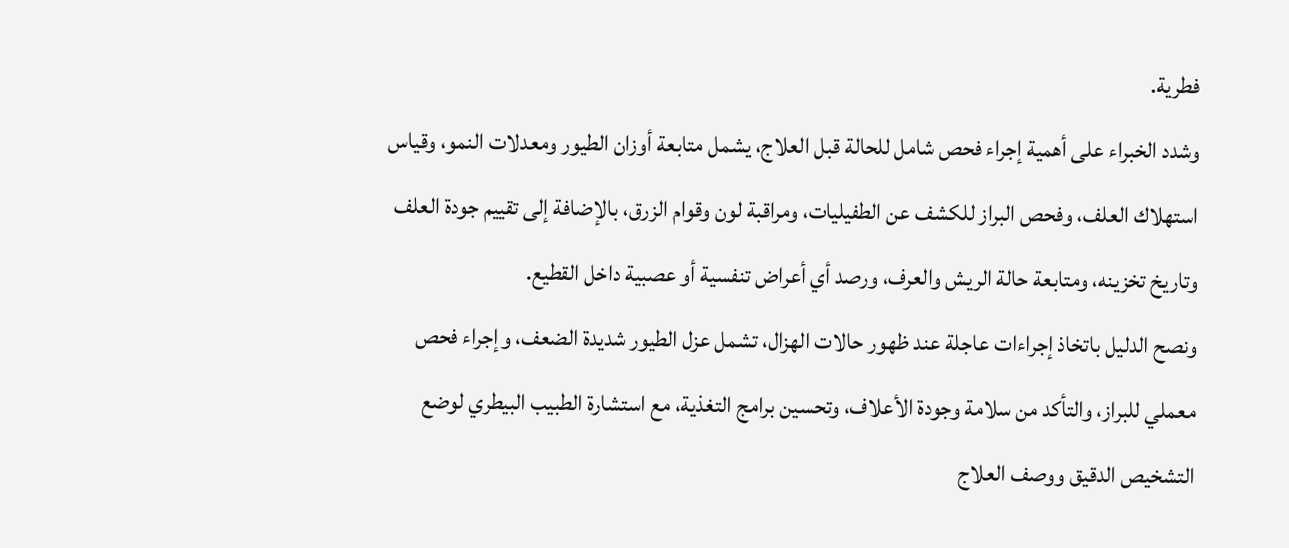فطرية.
وشدد الخبراء على أهمية إجراء فحص شامل للحالة قبل العلاج، يشمل متابعة أوزان الطيور ومعدلات النمو، وقياس استهلاك العلف، وفحص البراز للكشف عن الطفيليات، ومراقبة لون وقوام الزرق، بالإضافة إلى تقييم جودة العلف وتاريخ تخزينه، ومتابعة حالة الريش والعرف، ورصد أي أعراض تنفسية أو عصبية داخل القطيع.
ونصح الدليل باتخاذ إجراءات عاجلة عند ظهور حالات الهزال، تشمل عزل الطيور شديدة الضعف، وإجراء فحص معملي للبراز، والتأكد من سلامة وجودة الأعلاف، وتحسين برامج التغذية، مع استشارة الطبيب البيطري لوضع التشخيص الدقيق ووصف العلاج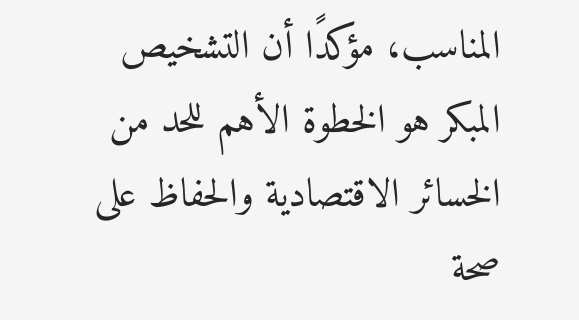المناسب، مؤكدًا أن التشخيص المبكر هو الخطوة الأهم للحد من الخسائر الاقتصادية والحفاظ على صحة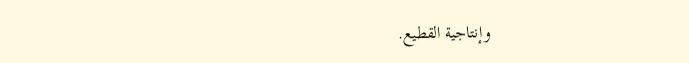وإنتاجية القطيع.